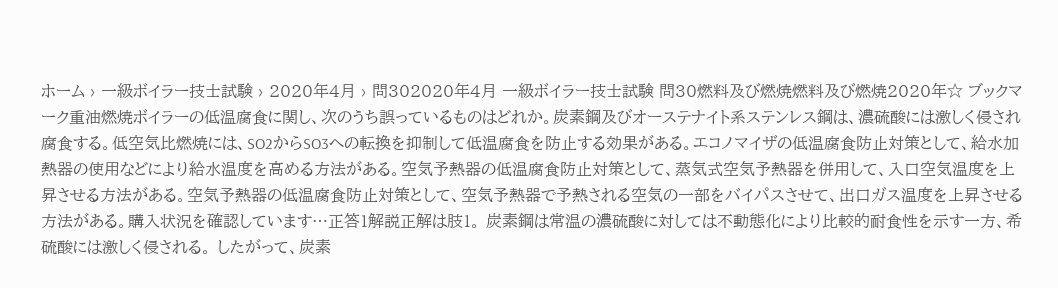ホーム › 一級ボイラー技士試験 › 2020年4月 › 問302020年4月 一級ボイラー技士試験 問30燃料及び燃焼燃料及び燃焼2020年☆ ブックマーク重油燃焼ボイラーの低温腐食に関し、次のうち誤っているものはどれか。炭素鋼及びオーステナイト系ステンレス鋼は、濃硫酸には激しく侵され腐食する。低空気比燃焼には、SO2からSO3への転換を抑制して低温腐食を防止する効果がある。エコノマイザの低温腐食防止対策として、給水加熱器の使用などにより給水温度を高める方法がある。空気予熱器の低温腐食防止対策として、蒸気式空気予熱器を併用して、入口空気温度を上昇させる方法がある。空気予熱器の低温腐食防止対策として、空気予熱器で予熱される空気の一部をバイパスさせて、出口ガス温度を上昇させる方法がある。購入状況を確認しています…正答1解説正解は肢1。 炭素鋼は常温の濃硫酸に対しては不動態化により比較的耐食性を示す一方、希硫酸には激しく侵される。 したがって、炭素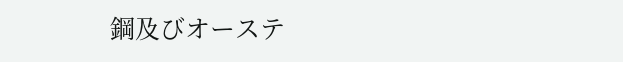鋼及びオーステ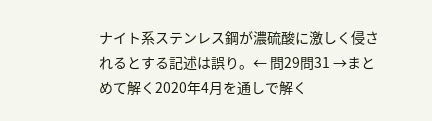ナイト系ステンレス鋼が濃硫酸に激しく侵されるとする記述は誤り。← 問29問31 →まとめて解く2020年4月を通しで解く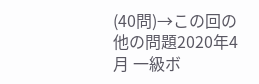(40問)→この回の他の問題2020年4月 一級ボ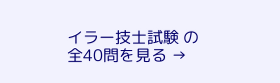イラー技士試験 の全40問を見る →